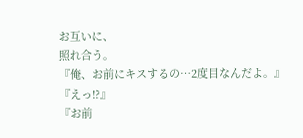お互いに、
照れ合う。
『俺、お前にキスするの…2度目なんだよ。』
『えっ!?』
『お前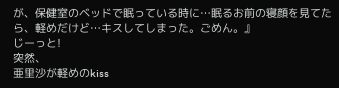が、保健室のベッドで眠っている時に…眠るお前の寝顔を見てたら、軽めだけど…キスしてしまった。ごめん。』
じーっと!
突然、
亜里沙が軽めのkiss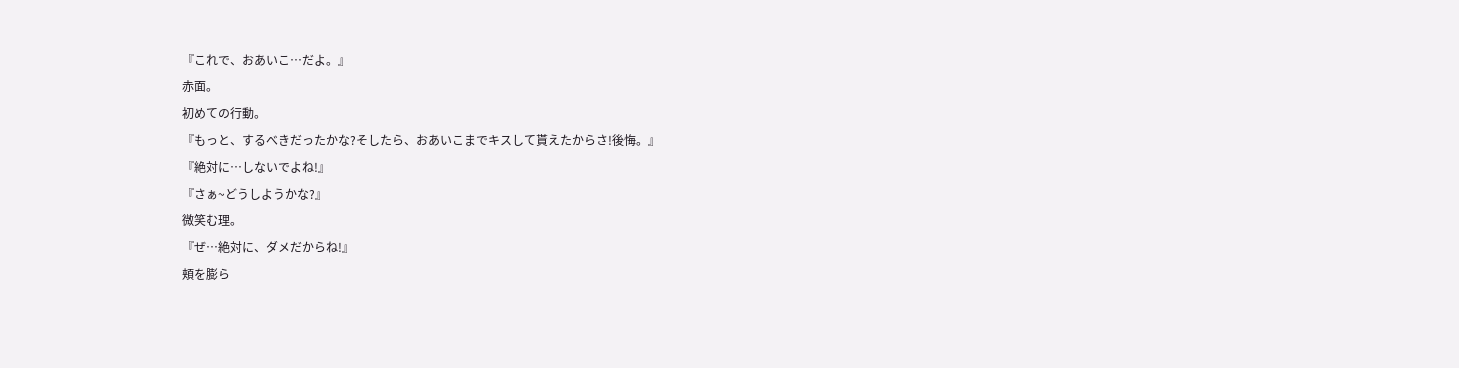『これで、おあいこ…だよ。』
赤面。
初めての行動。
『もっと、するべきだったかな?そしたら、おあいこまでキスして貰えたからさ!後悔。』
『絶対に…しないでよね!』
『さぁ~どうしようかな?』
微笑む理。
『ぜ…絶対に、ダメだからね!』
頬を膨ら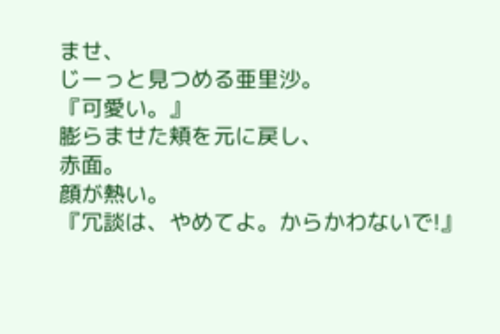ませ、
じーっと見つめる亜里沙。
『可愛い。』
膨らませた頬を元に戻し、
赤面。
顔が熱い。
『冗談は、やめてよ。からかわないで!』